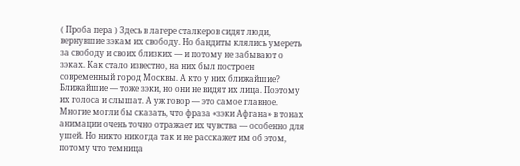( Проба пера ) Здесь в лагере сталкеров сидят люди, вернувшие зэкам их свободу. Но бандиты клялись умереть за свободу и своих близких — и потому не забывают о зэках. Как стало известно, на них был построен современный город Москвы. А кто у них ближайшие? Ближайшие — тоже зэки, но они не видят их лица. Поэтому их голоса и слышат. А уж говор — это самое главное. Многие могли бы сказать, что фраза «зэки Афгана» в тонах анимации очень точно отражает их чувства — особенно для ушей. Но никто никогда так и не расскажет им об этом, потому что темница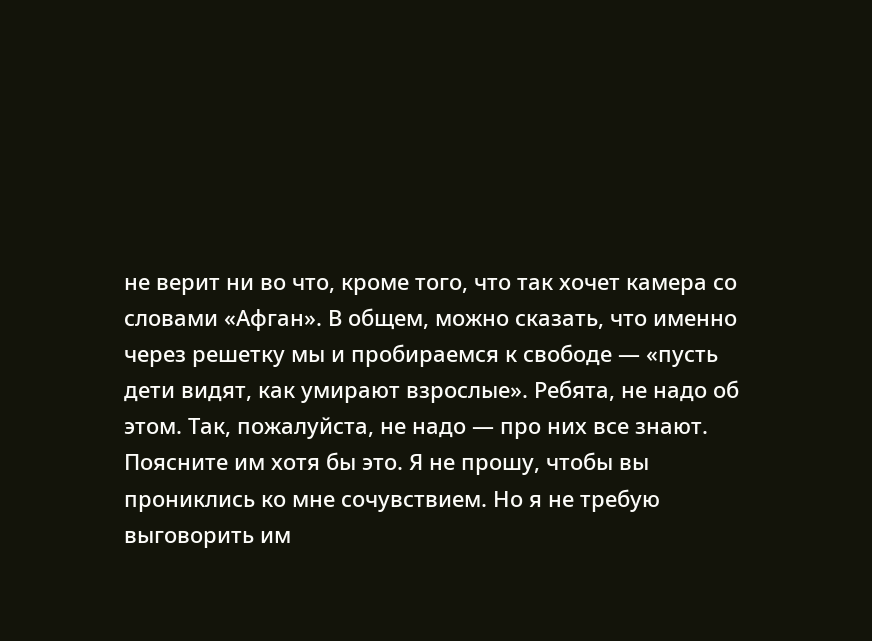не верит ни во что, кроме того, что так хочет камера со словами «Афган». В общем, можно сказать, что именно через решетку мы и пробираемся к свободе — «пусть дети видят, как умирают взрослые». Ребята, не надо об этом. Так, пожалуйста, не надо — про них все знают. Поясните им хотя бы это. Я не прошу, чтобы вы прониклись ко мне сочувствием. Но я не требую выговорить им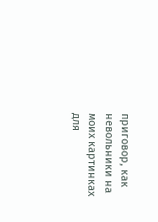приговор, как невольники на моих картинках для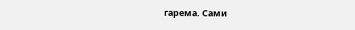гарема. Сами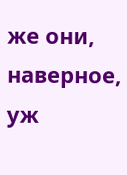же они, наверное, уж